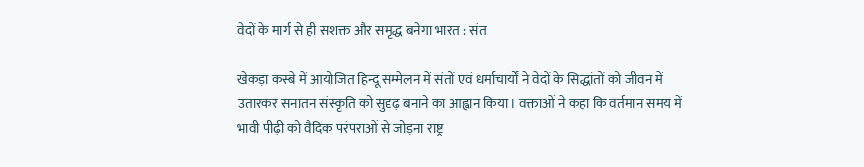वेदों के मार्ग से ही सशक्त और समृद्ध बनेगा भारत : संत

खेकड़ा कस्बे में आयोजित हिन्दू सम्मेलन में संतों एवं धर्माचार्यों ने वेदों के सिद्धांतों को जीवन में उतारकर सनातन संस्कृति को सुदृढ़ बनाने का आह्वान किया। वक्ताओं ने कहा कि वर्तमान समय में भावी पीढ़ी को वैदिक परंपराओं से जोड़ना राष्ट्र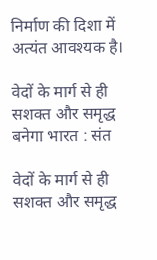निर्माण की दिशा में अत्यंत आवश्यक है।

वेदों के मार्ग से ही सशक्त और समृद्ध बनेगा भारत : संत

वेदों के मार्ग से ही सशक्त और समृद्ध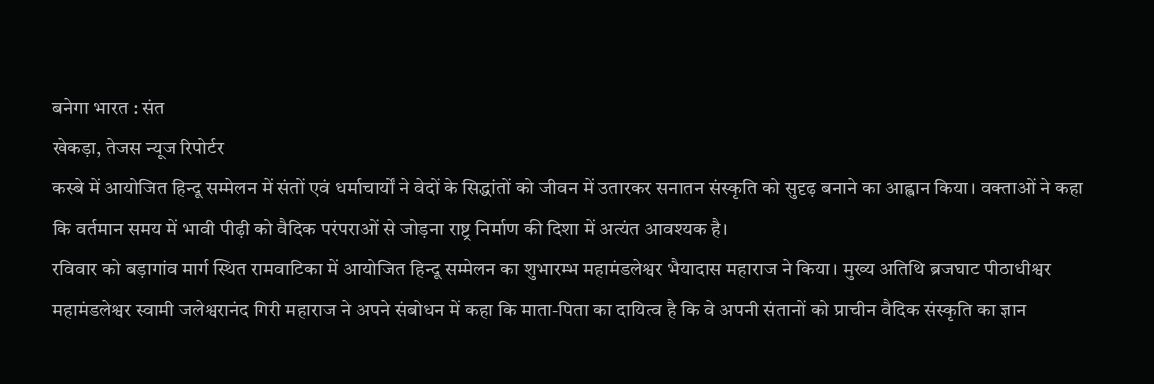बनेगा भारत : संत
खेकड़ा, तेजस न्यूज रिपोर्टर
कस्बे में आयोजित हिन्दू सम्मेलन में संतों एवं धर्माचार्यों ने वेदों के सिद्धांतों को जीवन में उतारकर सनातन संस्कृति को सुदृढ़ बनाने का आह्वान किया। वक्ताओं ने कहा कि वर्तमान समय में भावी पीढ़ी को वैदिक परंपराओं से जोड़ना राष्ट्र निर्माण की दिशा में अत्यंत आवश्यक है।
रविवार को बड़ागांव मार्ग स्थित रामवाटिका में आयोजित हिन्दू सम्मेलन का शुभारम्भ महामंडलेश्वर भैयादास महाराज ने किया। मुख्य अतिथि ब्रजघाट पीठाधीश्वर महामंडलेश्वर स्वामी जलेश्वरानंद गिरी महाराज ने अपने संबोधन में कहा कि माता-पिता का दायित्व है कि वे अपनी संतानों को प्राचीन वैदिक संस्कृति का ज्ञान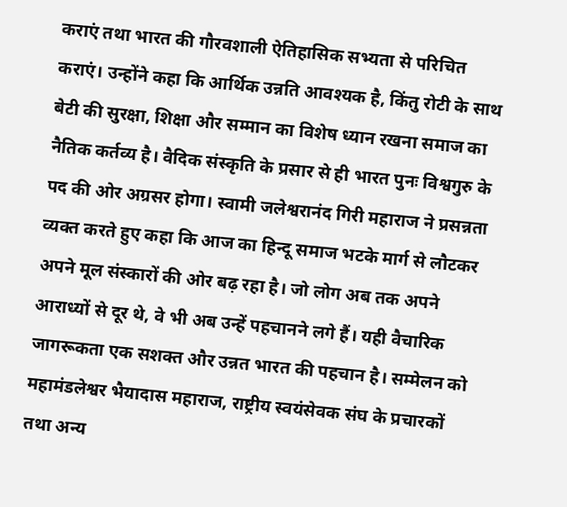कराएं तथा भारत की गौरवशाली ऐतिहासिक सभ्यता से परिचित कराएं। उन्होंने कहा कि आर्थिक उन्नति आवश्यक है, किंतु रोटी के साथ बेटी की सुरक्षा, शिक्षा और सम्मान का विशेष ध्यान रखना समाज का नैतिक कर्तव्य है। वैदिक संस्कृति के प्रसार से ही भारत पुनः विश्वगुरु के पद की ओर अग्रसर होगा। स्वामी जलेश्वरानंद गिरी महाराज ने प्रसन्नता व्यक्त करते हुए कहा कि आज का हिन्दू समाज भटके मार्ग से लौटकर अपने मूल संस्कारों की ओर बढ़ रहा है। जो लोग अब तक अपने आराध्यों से दूर थे, वे भी अब उन्हें पहचानने लगे हैं। यही वैचारिक जागरूकता एक सशक्त और उन्नत भारत की पहचान है। सम्मेलन को महामंडलेश्वर भैयादास महाराज, राष्ट्रीय स्वयंसेवक संघ के प्रचारकों तथा अन्य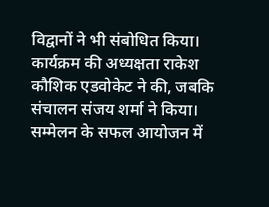विद्वानों ने भी संबोधित किया। कार्यक्रम की अध्यक्षता राकेश कौशिक एडवोकेट ने की, जबकि संचालन संजय शर्मा ने किया। सम्मेलन के सफल आयोजन में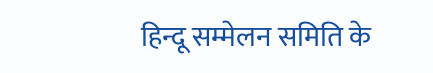हिन्दू सम्मेलन समिति के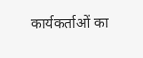कार्यकर्ताओं का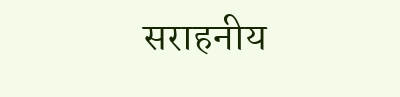सराहनीय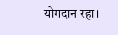योगदान रहा।